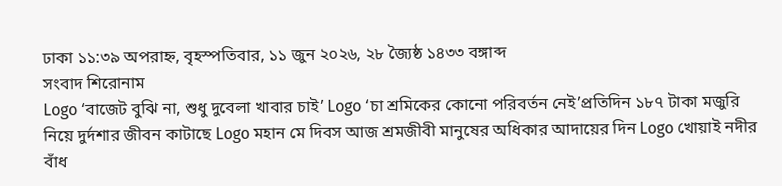ঢাকা ১১:৩৯ অপরাহ্ন, বৃহস্পতিবার, ১১ জুন ২০২৬, ২৮ জ্যৈষ্ঠ ১৪৩৩ বঙ্গাব্দ
সংবাদ শিরোনাম
Logo ‘বাজেট বুঝি না, শুধু দুবেলা খাবার চাই’ Logo ‘চা শ্রমিকের কোনো পরিবর্তন নেই’প্রতিদিন ১৮৭ টাকা মজুরি নিয়ে দুর্দশার জীবন কাটাছে Logo মহান মে দিবস আজ শ্রমজীবী মানুষের অধিকার আদায়ের দিন Logo খোয়াই নদীর বাঁধ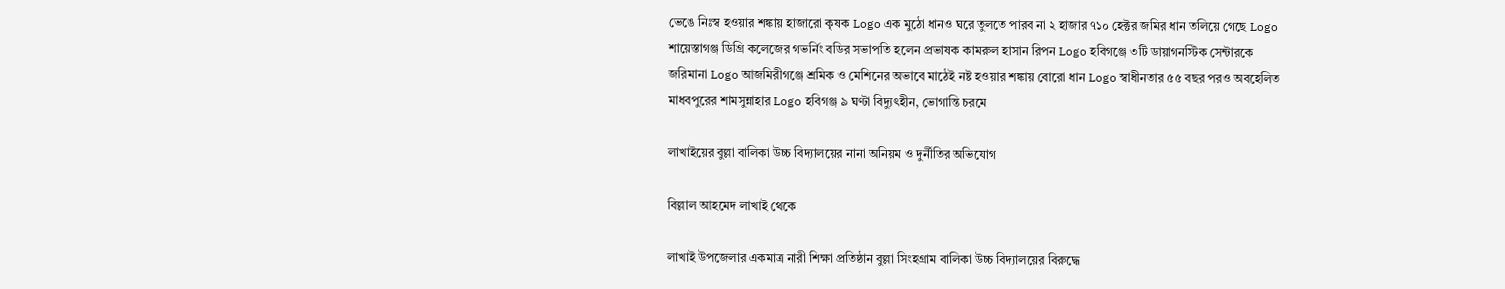ভেঙে নিঃস্ব হওয়ার শঙ্কায় হাজারো কৃষক Logo এক মুঠো ধানও ঘরে তুলতে পারব না ২ হাজার ৭১০ হেক্টর জমির ধান তলিয়ে গেছে Logo শায়েস্তাগঞ্জ ডিগ্রি কলেজের গভর্নিং বডির সভাপতি হলেন প্রভাষক কামরুল হাসান রিপন Logo হবিগঞ্জে ৩টি ডায়াগনস্টিক সেন্টারকে জরিমানা Logo আজমিরীগঞ্জে শ্রমিক ও মেশিনের অভাবে মাঠেই নষ্ট হওয়ার শঙ্কায় বোরো ধান Logo স্বাধীনতার ৫৫ বছর পরও অবহেলিত মাধবপুরের শামসুন্নাহার Logo হবিগঞ্জ ৯ ঘণ্টা বিদ্যুৎহীন, ভোগান্তি চরমে

লাখাইয়ের বুল্লা বালিকা উচ্চ বিদ্যালয়ের নানা অনিয়ম ও দুর্নীতির অভিযোগ

বিল্লাল আহমেদ লাখাই থেকে

লাখাই উপজেলার একমাত্র নারী শিক্ষা প্রতিষ্ঠান বুল্লা সিংহগ্রাম বালিকা উচ্চ বিদ্যালয়ের বিরুদ্ধে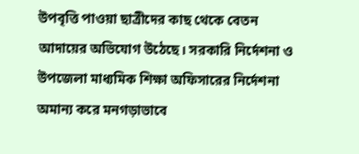উপবৃত্তি পাওয়া ছাত্রীদের কাছ থেকে বেতন আদায়ের অভিযোগ উঠেছে। সরকারি নির্দেশনা ও উপজেলা মাধ্যমিক শিক্ষা অফিসারের নির্দেশনা অমান্য করে মনগড়াভাবে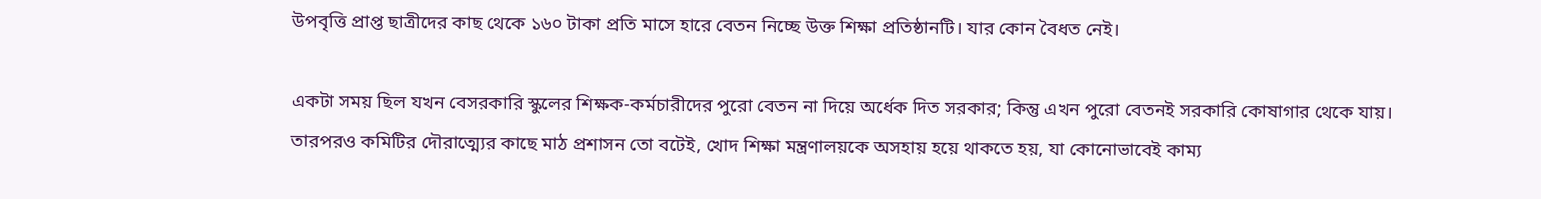উপবৃত্তি প্রাপ্ত ছাত্রীদের কাছ থেকে ১৬০ টাকা প্রতি মাসে হারে বেতন নিচ্ছে উক্ত শিক্ষা প্রতিষ্ঠানটি। যার কোন বৈধত নেই।

একটা সময় ছিল যখন বেসরকারি স্কুলের শিক্ষক-কর্মচারীদের পুরো বেতন না দিয়ে অর্ধেক দিত সরকার; কিন্তু এখন পুরো বেতনই সরকারি কোষাগার থেকে যায়। তারপরও কমিটির দৌরাত্ম্যের কাছে মাঠ প্রশাসন তো বটেই, খোদ শিক্ষা মন্ত্রণালয়কে অসহায় হয়ে থাকতে হয়, যা কোনোভাবেই কাম্য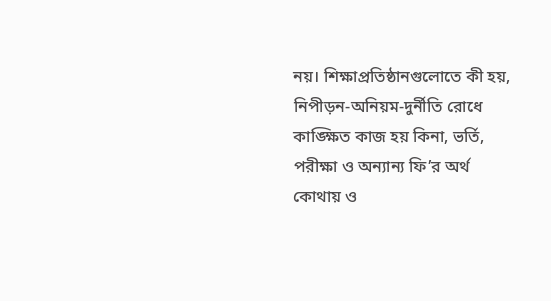নয়। শিক্ষাপ্রতিষ্ঠানগুলোতে কী হয়, নিপীড়ন-অনিয়ম-দুর্নীতি রোধে কাঙ্ক্ষিত কাজ হয় কিনা, ভর্তি, পরীক্ষা ও অন্যান্য ফি’র অর্থ কোথায় ও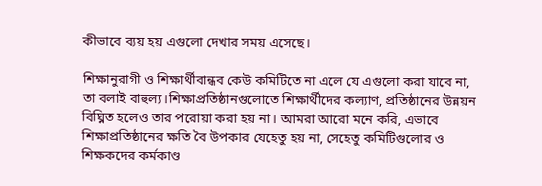কীভাবে ব্যয় হয় এগুলো দেখার সময় এসেছে।

শিক্ষানুরাগী ও শিক্ষার্থীবান্ধব কেউ কমিটিতে না এলে যে এগুলো করা যাবে না, তা বলাই বাহুল্য।শিক্ষাপ্রতিষ্ঠানগুলোতে শিক্ষার্থীদের কল্যাণ, প্রতিষ্ঠানের উন্নয়ন বিঘ্নিত হলেও তার পরোয়া করা হয় না। আমরা আরো মনে করি, এভাবে শিক্ষাপ্রতিষ্ঠানের ক্ষতি বৈ উপকার যেহেতু হয় না, সেহেতু কমিটিগুলোর ও শিক্ষকদের কর্মকাণ্ড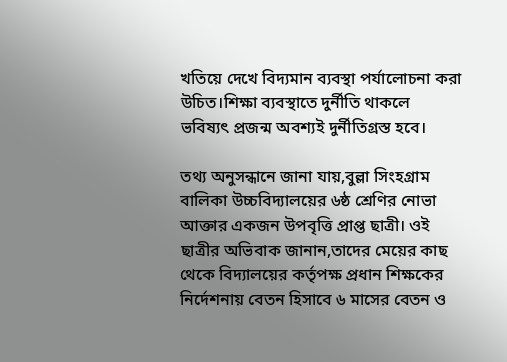খতিয়ে দেখে বিদ্যমান ব্যবস্থা পর্যালোচনা করা উচিত।শিক্ষা ব্যবস্থাতে দুর্নীতি থাকলে ভবিষ্যৎ প্রজন্ম অবশ্যই দুর্নীতিগ্রস্ত হবে।

তথ্য অনুসন্ধানে জানা যায়,বুল্লা সিংহগ্রাম বালিকা উচ্চবিদ্যালয়ের ৬ষ্ঠ শ্রেণির নোভা আক্তার একজন উপবৃত্তি প্রাপ্ত ছাত্রী। ওই ছাত্রীর অভিবাক জানান,তাদের মেয়ের কাছ থেকে বিদ্যালয়ের কর্তৃপক্ষ প্রধান শিক্ষকের নির্দেশনায় বেতন হিসাবে ৬ মাসের বেতন ও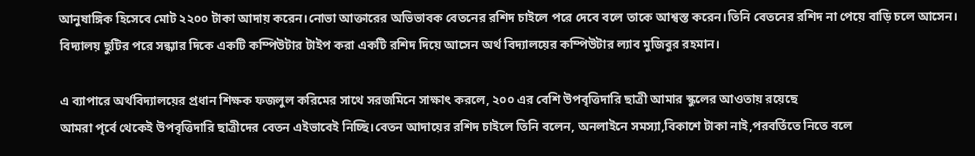আনুষাঙ্গিক হিসেবে মোট ২২০০ টাকা আদায় করেন।নোভা আক্তারের অভিভাবক বেতনের রশিদ চাইলে পরে দেবে বলে তাকে আশ্বস্ত করেন।তিনি বেতনের রশিদ না পেয়ে বাড়ি চলে আসেন। বিদ্যালয় ছুটির পরে সন্ধ্যার দিকে একটি কম্পিউটার টাইপ করা একটি রশিদ দিয়ে আসেন অর্থ বিদ্যালয়ের কম্পিউটার ল্যাব মুজিবুর রহমান।

এ ব্যাপারে অর্থবিদ্যালয়ের প্রধান শিক্ষক ফজলুল করিমের সাথে সরজমিনে সাক্ষাৎ করলে, ২০০ এর বেশি উপবৃত্তিদারি ছাত্রী আমার স্কুলের আওতায় রয়েছে
আমরা পৃর্বে থেকেই উপবৃত্তিদারি ছাত্রীদের বেতন এইভাবেই নিচ্ছি।বেতন আদায়ের রশিদ চাইলে তিনি বলেন, অনলাইনে সমস্যা,বিকাশে টাকা নাই,পরবর্তিতে নিতে বলে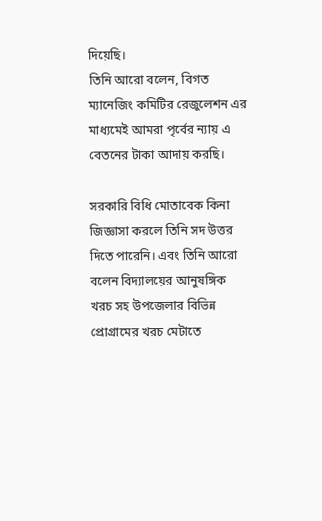দিয়েছি।
তিনি আরো বলেন, বিগত ম্যানেজিং কমিটির রেজুলেশন এর মাধ্যমেই আমরা পৃর্বের ন্যায় এ বেতনের টাকা আদায় করছি।

সরকারি বিধি মোতাবেক কিনা জিজ্ঞাসা করলে তিনি সদ উত্তর দিতে পারেনি। এবং তিনি আরো বলেন বিদ্যালয়ের আনুষঙ্গিক খরচ সহ উপজেলার বিভিন্ন প্রোগ্রামের খরচ মেটাতে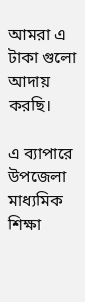আমরা এ টাকা গুলো আদায় করছি।

এ ব্যাপারে উপজেলা মাধ্যমিক শিক্ষা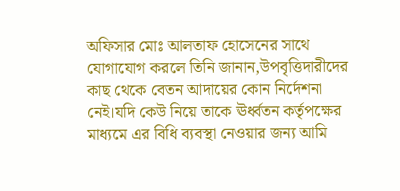অফিসার মোঃ আলতাফ হোসেনের সাথে যোগাযোগ করলে তিনি জানান,উপবৃত্তিদারীদের কাছ থেকে বেতন আদায়ের কোন নির্দেশনা নেই।যদি কেউ নিয়ে তাকে ঊর্ধ্বতন কর্তৃপক্ষের মাধ্যমে এর বিধি ব্যবস্থা নেওয়ার জন্য আমি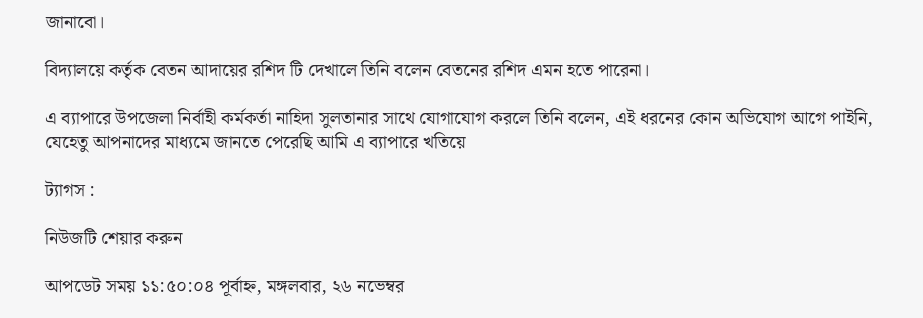জানাবো।

বিদ্যালয়ে কর্তৃক বেতন আদায়ের রশিদ টি দেখালে তিনি বলেন বেতনের রশিদ এমন হতে পারেনা।

এ ব্যাপারে উপজেলা নির্বাহী কর্মকর্তা নাহিদা সুলতানার সাথে যোগাযোগ করলে তিনি বলেন, এই ধরনের কোন অভিযোগ আগে পাইনি, যেহেতু আপনাদের মাধ্যমে জানতে পেরেছি আমি এ ব্যাপারে খতিয়ে

ট্যাগস :

নিউজটি শেয়ার করুন

আপডেট সময় ১১:৫০:০৪ পূর্বাহ্ন, মঙ্গলবার, ২৬ নভেম্বর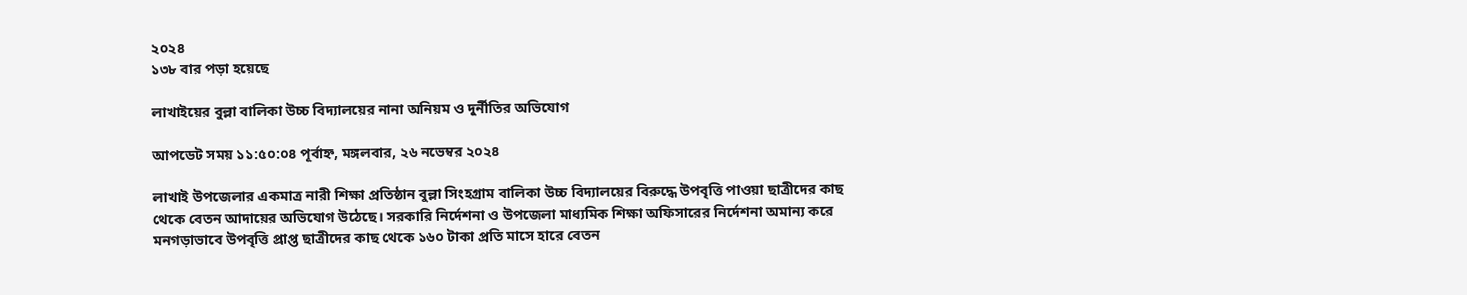২০২৪
১৩৮ বার পড়া হয়েছে

লাখাইয়ের বুল্লা বালিকা উচ্চ বিদ্যালয়ের নানা অনিয়ম ও দুর্নীতির অভিযোগ

আপডেট সময় ১১:৫০:০৪ পূর্বাহ্ন, মঙ্গলবার, ২৬ নভেম্বর ২০২৪

লাখাই উপজেলার একমাত্র নারী শিক্ষা প্রতিষ্ঠান বুল্লা সিংহগ্রাম বালিকা উচ্চ বিদ্যালয়ের বিরুদ্ধে উপবৃত্তি পাওয়া ছাত্রীদের কাছ থেকে বেতন আদায়ের অভিযোগ উঠেছে। সরকারি নির্দেশনা ও উপজেলা মাধ্যমিক শিক্ষা অফিসারের নির্দেশনা অমান্য করে মনগড়াভাবে উপবৃত্তি প্রাপ্ত ছাত্রীদের কাছ থেকে ১৬০ টাকা প্রতি মাসে হারে বেতন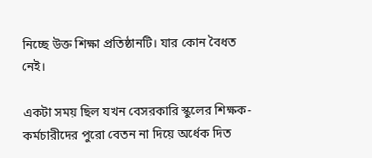নিচ্ছে উক্ত শিক্ষা প্রতিষ্ঠানটি। যার কোন বৈধত নেই।

একটা সময় ছিল যখন বেসরকারি স্কুলের শিক্ষক-কর্মচারীদের পুরো বেতন না দিয়ে অর্ধেক দিত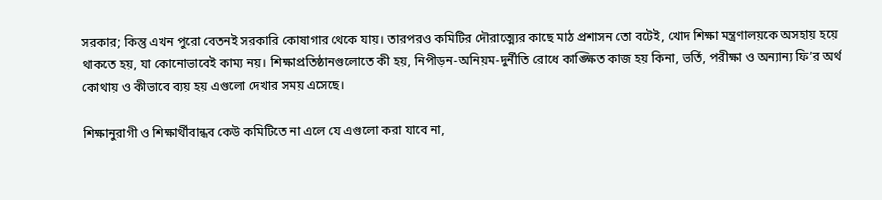সরকার; কিন্তু এখন পুরো বেতনই সরকারি কোষাগার থেকে যায়। তারপরও কমিটির দৌরাত্ম্যের কাছে মাঠ প্রশাসন তো বটেই, খোদ শিক্ষা মন্ত্রণালয়কে অসহায় হয়ে থাকতে হয়, যা কোনোভাবেই কাম্য নয়। শিক্ষাপ্রতিষ্ঠানগুলোতে কী হয়, নিপীড়ন-অনিয়ম-দুর্নীতি রোধে কাঙ্ক্ষিত কাজ হয় কিনা, ভর্তি, পরীক্ষা ও অন্যান্য ফি’র অর্থ কোথায় ও কীভাবে ব্যয় হয় এগুলো দেখার সময় এসেছে।

শিক্ষানুরাগী ও শিক্ষার্থীবান্ধব কেউ কমিটিতে না এলে যে এগুলো করা যাবে না,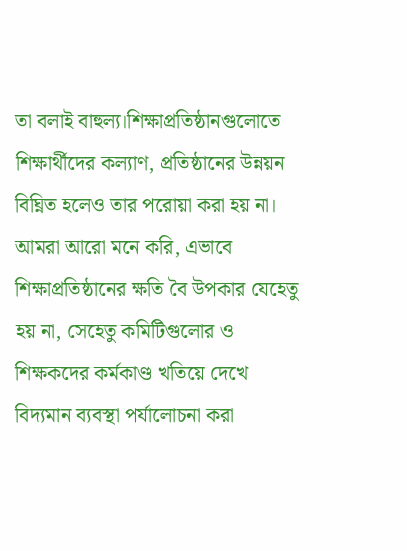তা বলাই বাহুল্য।শিক্ষাপ্রতিষ্ঠানগুলোতে শিক্ষার্থীদের কল্যাণ, প্রতিষ্ঠানের উন্নয়ন বিঘ্নিত হলেও তার পরোয়া করা হয় না। আমরা আরো মনে করি, এভাবে শিক্ষাপ্রতিষ্ঠানের ক্ষতি বৈ উপকার যেহেতু হয় না, সেহেতু কমিটিগুলোর ও শিক্ষকদের কর্মকাণ্ড খতিয়ে দেখে বিদ্যমান ব্যবস্থা পর্যালোচনা করা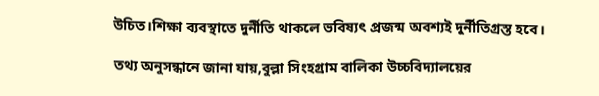উচিত।শিক্ষা ব্যবস্থাতে দুর্নীতি থাকলে ভবিষ্যৎ প্রজন্ম অবশ্যই দুর্নীতিগ্রস্ত হবে।

তথ্য অনুসন্ধানে জানা যায়,বুল্লা সিংহগ্রাম বালিকা উচ্চবিদ্যালয়ের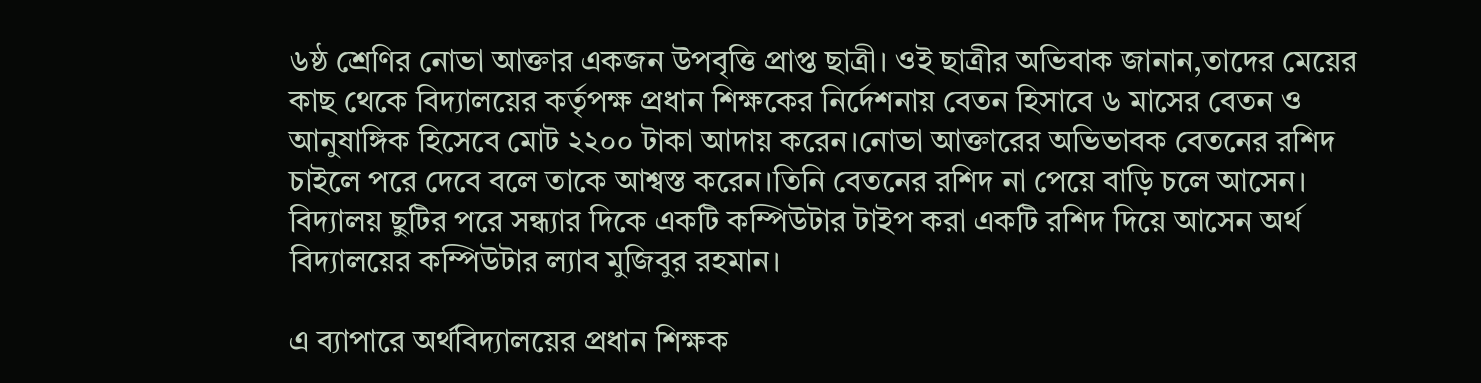৬ষ্ঠ শ্রেণির নোভা আক্তার একজন উপবৃত্তি প্রাপ্ত ছাত্রী। ওই ছাত্রীর অভিবাক জানান,তাদের মেয়ের কাছ থেকে বিদ্যালয়ের কর্তৃপক্ষ প্রধান শিক্ষকের নির্দেশনায় বেতন হিসাবে ৬ মাসের বেতন ও আনুষাঙ্গিক হিসেবে মোট ২২০০ টাকা আদায় করেন।নোভা আক্তারের অভিভাবক বেতনের রশিদ চাইলে পরে দেবে বলে তাকে আশ্বস্ত করেন।তিনি বেতনের রশিদ না পেয়ে বাড়ি চলে আসেন। বিদ্যালয় ছুটির পরে সন্ধ্যার দিকে একটি কম্পিউটার টাইপ করা একটি রশিদ দিয়ে আসেন অর্থ বিদ্যালয়ের কম্পিউটার ল্যাব মুজিবুর রহমান।

এ ব্যাপারে অর্থবিদ্যালয়ের প্রধান শিক্ষক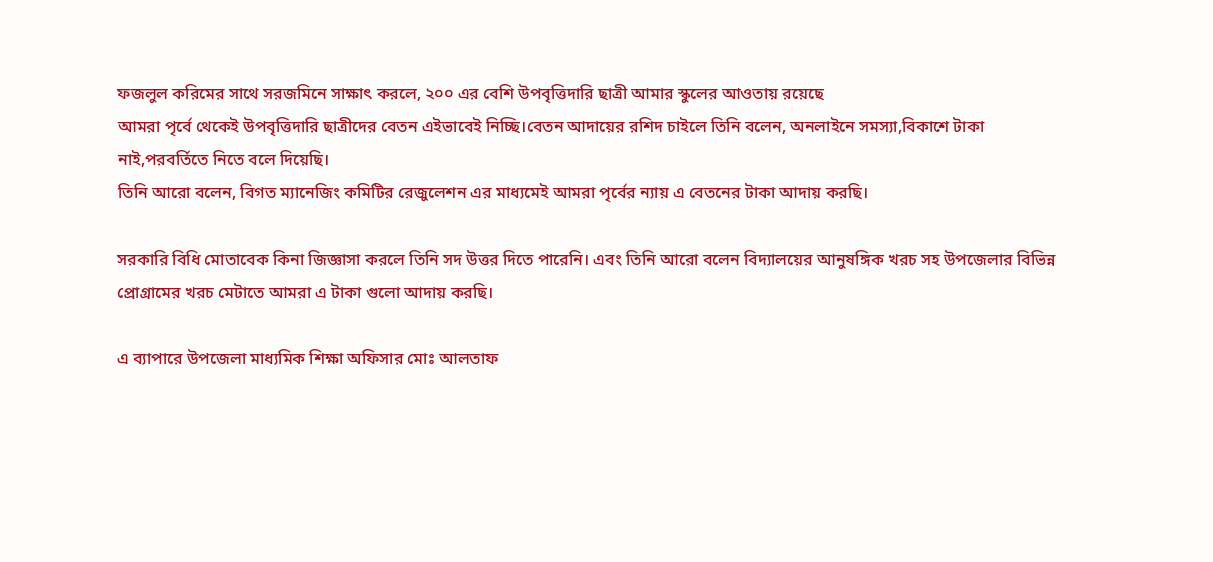ফজলুল করিমের সাথে সরজমিনে সাক্ষাৎ করলে, ২০০ এর বেশি উপবৃত্তিদারি ছাত্রী আমার স্কুলের আওতায় রয়েছে
আমরা পৃর্বে থেকেই উপবৃত্তিদারি ছাত্রীদের বেতন এইভাবেই নিচ্ছি।বেতন আদায়ের রশিদ চাইলে তিনি বলেন, অনলাইনে সমস্যা,বিকাশে টাকা নাই,পরবর্তিতে নিতে বলে দিয়েছি।
তিনি আরো বলেন, বিগত ম্যানেজিং কমিটির রেজুলেশন এর মাধ্যমেই আমরা পৃর্বের ন্যায় এ বেতনের টাকা আদায় করছি।

সরকারি বিধি মোতাবেক কিনা জিজ্ঞাসা করলে তিনি সদ উত্তর দিতে পারেনি। এবং তিনি আরো বলেন বিদ্যালয়ের আনুষঙ্গিক খরচ সহ উপজেলার বিভিন্ন প্রোগ্রামের খরচ মেটাতে আমরা এ টাকা গুলো আদায় করছি।

এ ব্যাপারে উপজেলা মাধ্যমিক শিক্ষা অফিসার মোঃ আলতাফ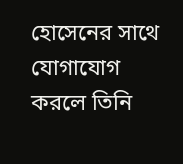হোসেনের সাথে যোগাযোগ করলে তিনি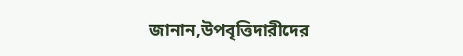জানান,উপবৃত্তিদারীদের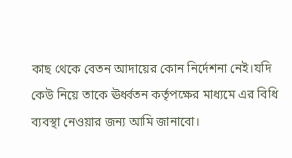কাছ থেকে বেতন আদায়ের কোন নির্দেশনা নেই।যদি কেউ নিয়ে তাকে ঊর্ধ্বতন কর্তৃপক্ষের মাধ্যমে এর বিধি ব্যবস্থা নেওয়ার জন্য আমি জানাবো।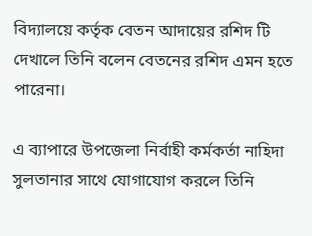বিদ্যালয়ে কর্তৃক বেতন আদায়ের রশিদ টি দেখালে তিনি বলেন বেতনের রশিদ এমন হতে পারেনা।

এ ব্যাপারে উপজেলা নির্বাহী কর্মকর্তা নাহিদা সুলতানার সাথে যোগাযোগ করলে তিনি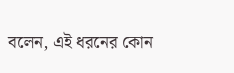বলেন, এই ধরনের কোন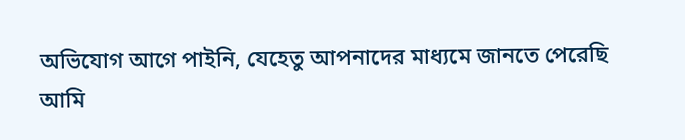অভিযোগ আগে পাইনি, যেহেতু আপনাদের মাধ্যমে জানতে পেরেছি আমি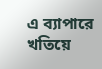এ ব্যাপারে খতিয়ে